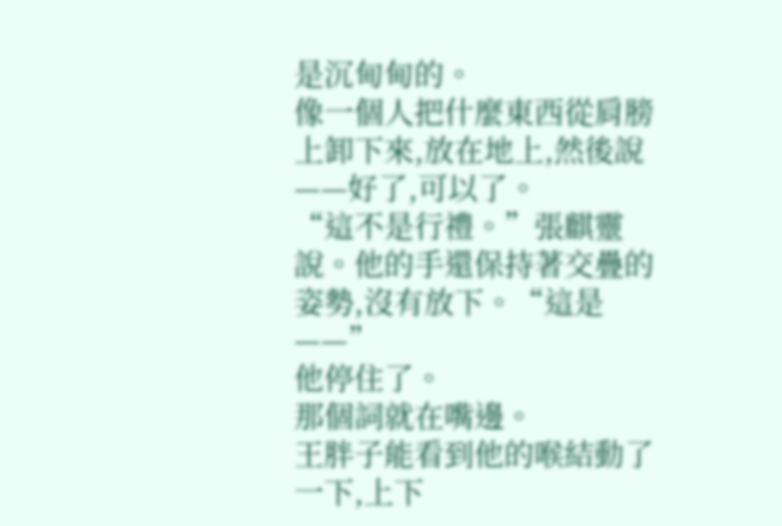是沉甸甸的。
像一個人把什麼東西從肩膀上卸下來,放在地上,然後說——好了,可以了。
“這不是行禮。”張麒靈說。他的手還保持著交疊的姿勢,沒有放下。“這是——”
他停住了。
那個詞就在嘴邊。
王胖子能看到他的喉結動了一下,上下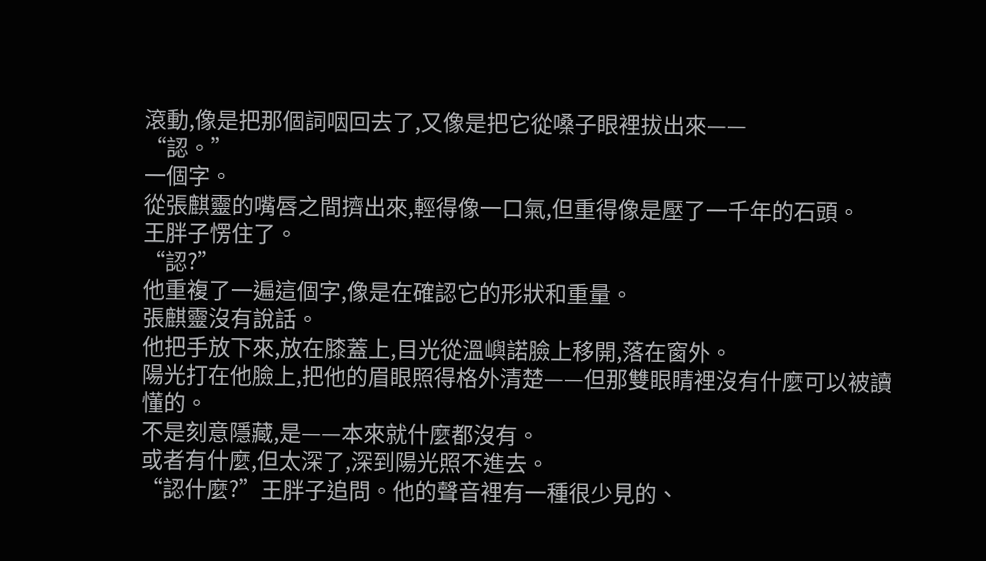滾動,像是把那個詞咽回去了,又像是把它從嗓子眼裡拔出來——
“認。”
一個字。
從張麒靈的嘴唇之間擠出來,輕得像一口氣,但重得像是壓了一千年的石頭。
王胖子愣住了。
“認?”
他重複了一遍這個字,像是在確認它的形狀和重量。
張麒靈沒有說話。
他把手放下來,放在膝蓋上,目光從溫嶼諾臉上移開,落在窗外。
陽光打在他臉上,把他的眉眼照得格外清楚——但那雙眼睛裡沒有什麼可以被讀懂的。
不是刻意隱藏,是——本來就什麼都沒有。
或者有什麼,但太深了,深到陽光照不進去。
“認什麼?”王胖子追問。他的聲音裡有一種很少見的、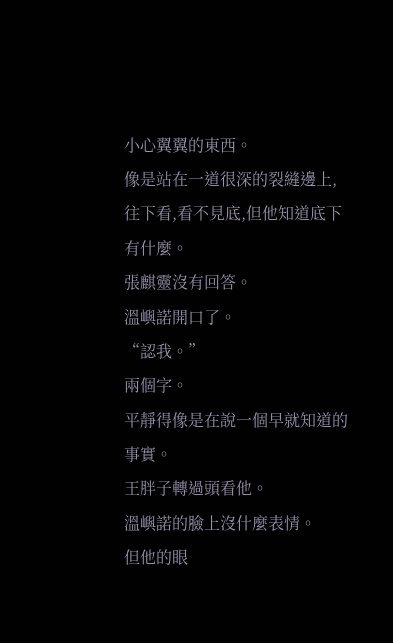小心翼翼的東西。
像是站在一道很深的裂縫邊上,往下看,看不見底,但他知道底下有什麼。
張麒靈沒有回答。
溫嶼諾開口了。
“認我。”
兩個字。
平靜得像是在說一個早就知道的事實。
王胖子轉過頭看他。
溫嶼諾的臉上沒什麼表情。
但他的眼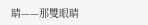睛——那雙眼睛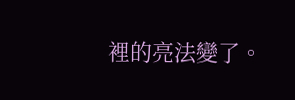裡的亮法變了。